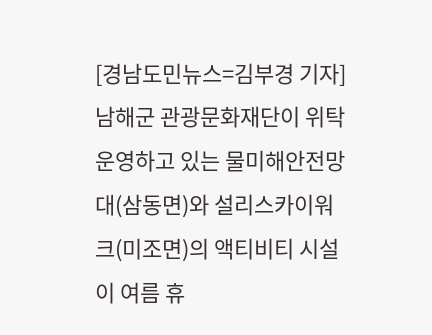[경남도민뉴스=김부경 기자] 남해군 관광문화재단이 위탁운영하고 있는 물미해안전망대(삼동면)와 설리스카이워크(미조면)의 액티비티 시설이 여름 휴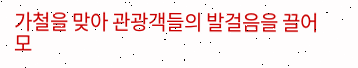가철을 맞아 관광객들의 발걸음을 끌어 모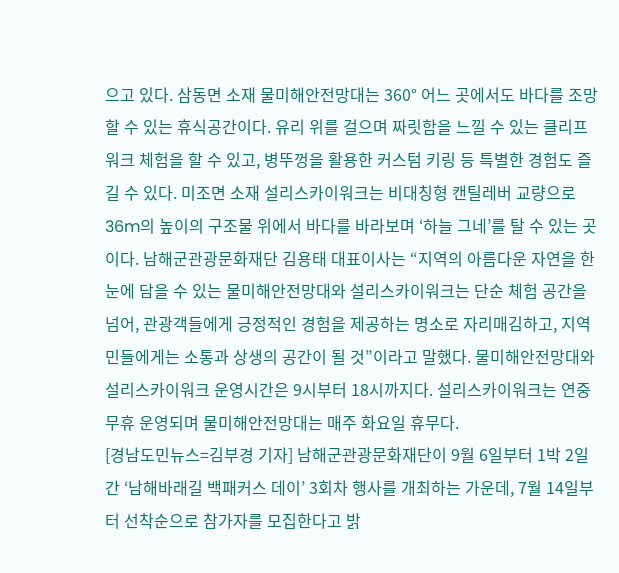으고 있다. 삼동면 소재 물미해안전망대는 360° 어느 곳에서도 바다를 조망할 수 있는 휴식공간이다. 유리 위를 걸으며 짜릿함을 느낄 수 있는 클리프 워크 체험을 할 수 있고, 병뚜껑을 활용한 커스텀 키링 등 특별한 경험도 즐길 수 있다. 미조면 소재 설리스카이워크는 비대칭형 캔틸레버 교량으로 36m의 높이의 구조물 위에서 바다를 바라보며 ‘하늘 그네’를 탈 수 있는 곳이다. 남해군관광문화재단 김용태 대표이사는 “지역의 아름다운 자연을 한눈에 담을 수 있는 물미해안전망대와 설리스카이워크는 단순 체험 공간을 넘어, 관광객들에게 긍정적인 경험을 제공하는 명소로 자리매김하고, 지역민들에게는 소통과 상생의 공간이 될 것”이라고 말했다. 물미해안전망대와 설리스카이워크 운영시간은 9시부터 18시까지다. 설리스카이워크는 연중무휴 운영되며 물미해안전망대는 매주 화요일 휴무다.
[경남도민뉴스=김부경 기자] 남해군관광문화재단이 9월 6일부터 1박 2일간 ‘남해바래길 백패커스 데이’ 3회차 행사를 개최하는 가운데, 7월 14일부터 선착순으로 참가자를 모집한다고 밝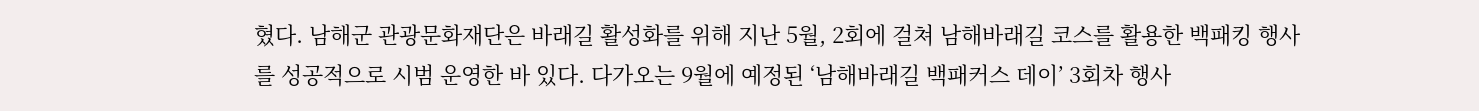혔다. 남해군 관광문화재단은 바래길 활성화를 위해 지난 5월, 2회에 걸쳐 남해바래길 코스를 활용한 백패킹 행사를 성공적으로 시범 운영한 바 있다. 다가오는 9월에 예정된 ‘남해바래길 백패커스 데이’ 3회차 행사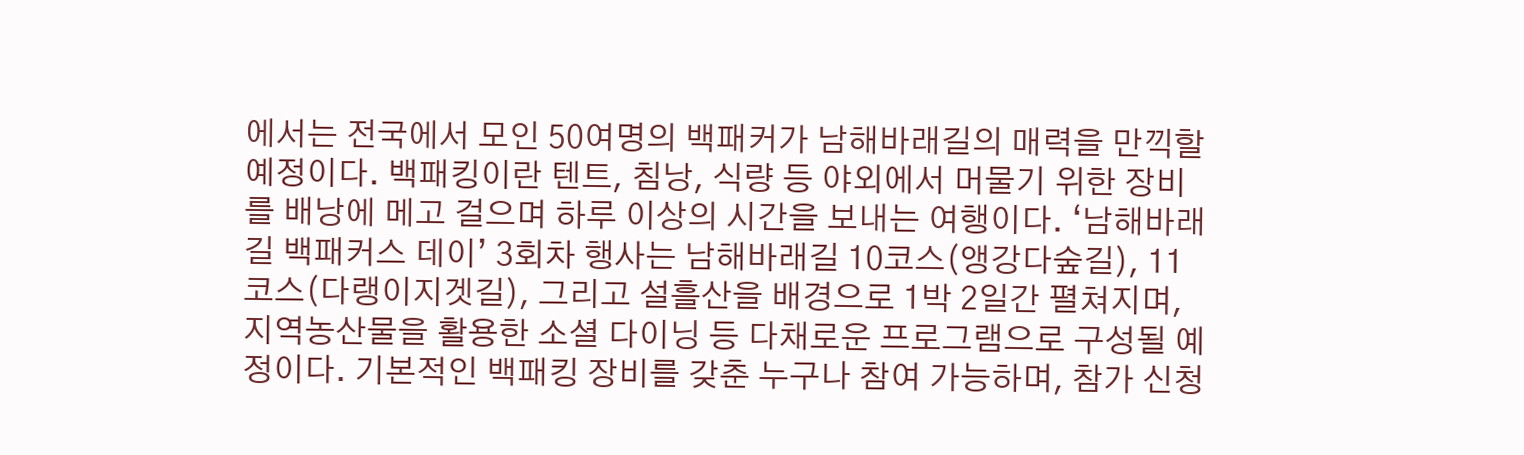에서는 전국에서 모인 50여명의 백패커가 남해바래길의 매력을 만끽할 예정이다. 백패킹이란 텐트, 침낭, 식량 등 야외에서 머물기 위한 장비를 배낭에 메고 걸으며 하루 이상의 시간을 보내는 여행이다. ‘남해바래길 백패커스 데이’ 3회차 행사는 남해바래길 10코스(앵강다숲길), 11코스(다랭이지겟길), 그리고 설흘산을 배경으로 1박 2일간 펼쳐지며, 지역농산물을 활용한 소셜 다이닝 등 다채로운 프로그램으로 구성될 예정이다. 기본적인 백패킹 장비를 갖춘 누구나 참여 가능하며, 참가 신청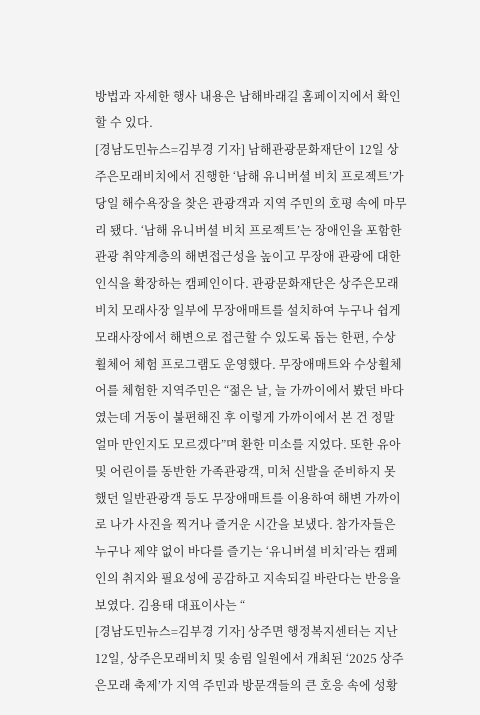방법과 자세한 행사 내용은 남해바래길 홈페이지에서 확인할 수 있다.
[경남도민뉴스=김부경 기자] 남해관광문화재단이 12일 상주은모래비치에서 진행한 ‘남해 유니버셜 비치 프로젝트’가 당일 해수욕장을 찾은 관광객과 지역 주민의 호평 속에 마무리 됐다. ‘남해 유니버셜 비치 프로젝트’는 장애인을 포함한 관광 취약계층의 해변접근성을 높이고 무장애 관광에 대한 인식을 확장하는 캠페인이다. 관광문화재단은 상주은모래비치 모래사장 일부에 무장애매트를 설치하여 누구나 쉽게 모래사장에서 해변으로 접근할 수 있도록 돕는 한편, 수상휠체어 체험 프로그램도 운영했다. 무장애매트와 수상휠체어를 체험한 지역주민은 “젊은 날, 늘 가까이에서 봤던 바다였는데 거동이 불편해진 후 이렇게 가까이에서 본 건 정말 얼마 만인지도 모르겠다”며 환한 미소를 지었다. 또한 유아 및 어린이를 동반한 가족관광객, 미처 신발을 준비하지 못했던 일반관광객 등도 무장애매트를 이용하여 해변 가까이로 나가 사진을 찍거나 즐거운 시간을 보냈다. 참가자들은 누구나 제약 없이 바다를 즐기는 ‘유니버셜 비치’라는 캠페인의 취지와 필요성에 공감하고 지속되길 바란다는 반응을 보였다. 김용태 대표이사는 “
[경남도민뉴스=김부경 기자] 상주면 행정복지센터는 지난 12일, 상주은모래비치 및 송림 일원에서 개최된 ‘2025 상주은모래 축제’가 지역 주민과 방문객들의 큰 호응 속에 성황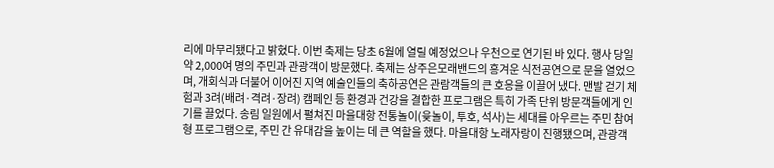리에 마무리됐다고 밝혔다. 이번 축제는 당초 6월에 열릴 예정었으나 우천으로 연기된 바 있다. 행사 당일 약 2,000여 명의 주민과 관광객이 방문했다. 축제는 상주은모래밴드의 흥겨운 식전공연으로 문을 열었으며, 개회식과 더불어 이어진 지역 예술인들의 축하공연은 관람객들의 큰 호응을 이끌어 냈다. 맨발 걷기 체험과 3려(배려·격려·장려) 캠페인 등 환경과 건강을 결합한 프로그램은 특히 가족 단위 방문객들에게 인기를 끌었다. 송림 일원에서 펼쳐진 마을대항 전통놀이(윷놀이, 투호, 석사)는 세대를 아우르는 주민 참여형 프로그램으로, 주민 간 유대감을 높이는 데 큰 역할을 했다. 마을대항 노래자랑이 진행됐으며, 관광객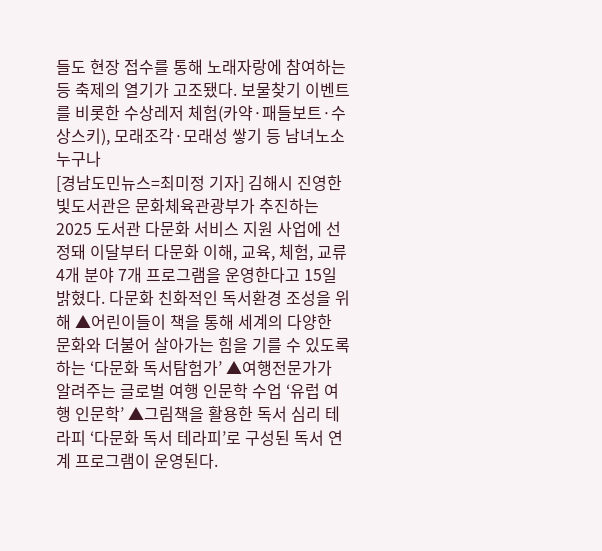들도 현장 접수를 통해 노래자랑에 참여하는 등 축제의 열기가 고조됐다. 보물찾기 이벤트를 비롯한 수상레저 체험(카약·패들보트·수상스키), 모래조각·모래성 쌓기 등 남녀노소 누구나
[경남도민뉴스=최미정 기자] 김해시 진영한빛도서관은 문화체육관광부가 추진하는 2025 도서관 다문화 서비스 지원 사업에 선정돼 이달부터 다문화 이해, 교육, 체험, 교류 4개 분야 7개 프로그램을 운영한다고 15일 밝혔다. 다문화 친화적인 독서환경 조성을 위해 ▲어린이들이 책을 통해 세계의 다양한 문화와 더불어 살아가는 힘을 기를 수 있도록 하는 ‘다문화 독서탐험가’ ▲여행전문가가 알려주는 글로벌 여행 인문학 수업 ‘유럽 여행 인문학’ ▲그림책을 활용한 독서 심리 테라피 ‘다문화 독서 테라피’로 구성된 독서 연계 프로그램이 운영된다.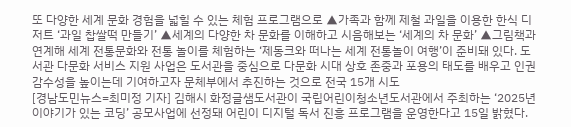또 다양한 세계 문화 경험을 넓힐 수 있는 체험 프로그램으로 ▲가족과 함께 제철 과일을 이용한 한식 디저트 ‘과일 찹쌀떡 만들기’ ▲세계의 다양한 차 문화를 이해하고 시음해보는 ‘세계의 차 문화’ ▲그림책과 연계해 세계 전통문화와 전통 놀이를 체험하는 ‘제동크와 떠나는 세계 전통놀이 여행’이 준비돼 있다. 도서관 다문화 서비스 지원 사업은 도서관을 중심으로 다문화 시대 상호 존중과 포용의 태도를 배우고 인권 감수성을 높이는데 기여하고자 문체부에서 추진하는 것으로 전국 15개 시도
[경남도민뉴스=최미정 기자] 김해시 화정글샘도서관이 국립어린이청소년도서관에서 주최하는 ‘2025년 이야기가 있는 코딩’ 공모사업에 선정돼 어린이 디지털 독서 진흥 프로그램을 운영한다고 15일 밝혔다.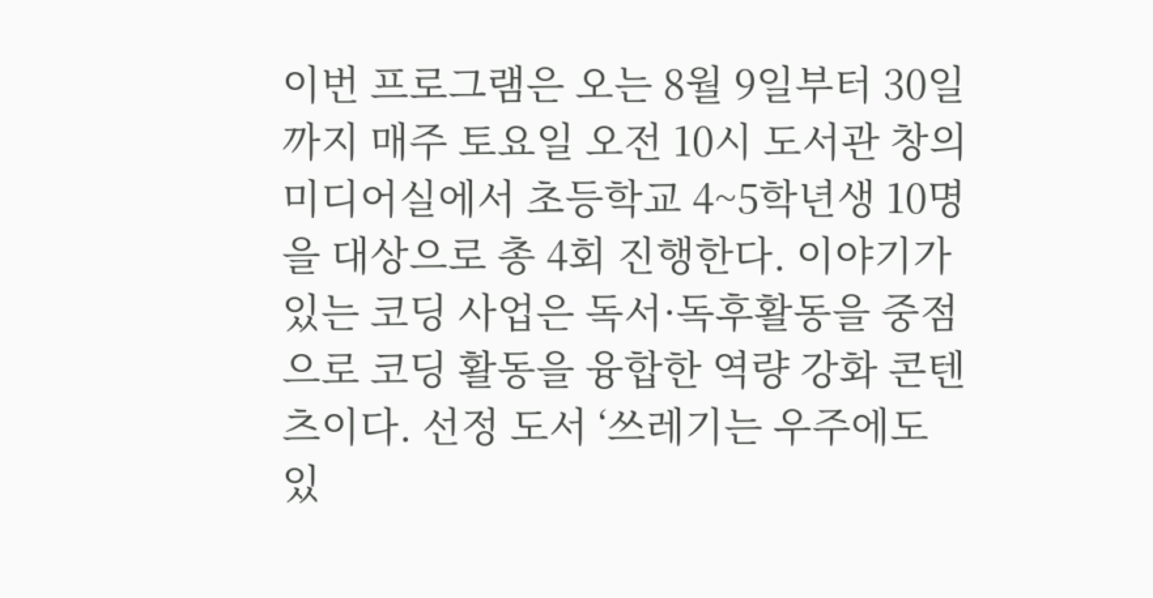이번 프로그램은 오는 8월 9일부터 30일까지 매주 토요일 오전 10시 도서관 창의미디어실에서 초등학교 4~5학년생 10명을 대상으로 총 4회 진행한다. 이야기가 있는 코딩 사업은 독서·독후활동을 중점으로 코딩 활동을 융합한 역량 강화 콘텐츠이다. 선정 도서 ‘쓰레기는 우주에도 있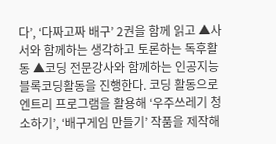다’, ‘다짜고짜 배구’ 2권을 함께 읽고 ▲사서와 함께하는 생각하고 토론하는 독후활동 ▲코딩 전문강사와 함께하는 인공지능 블록코딩활동을 진행한다. 코딩 활동으로 엔트리 프로그램을 활용해 ‘우주쓰레기 청소하기’, ‘배구게임 만들기’ 작품을 제작해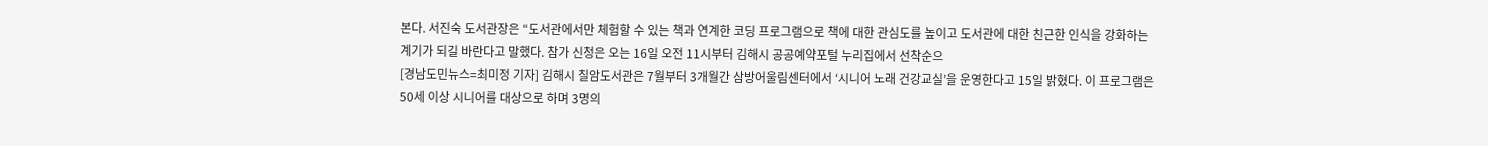본다. 서진숙 도서관장은 “도서관에서만 체험할 수 있는 책과 연계한 코딩 프로그램으로 책에 대한 관심도를 높이고 도서관에 대한 친근한 인식을 강화하는 계기가 되길 바란다고 말했다. 참가 신청은 오는 16일 오전 11시부터 김해시 공공예약포털 누리집에서 선착순으
[경남도민뉴스=최미정 기자] 김해시 칠암도서관은 7월부터 3개월간 삼방어울림센터에서 ‘시니어 노래 건강교실’을 운영한다고 15일 밝혔다. 이 프로그램은 50세 이상 시니어를 대상으로 하며 3명의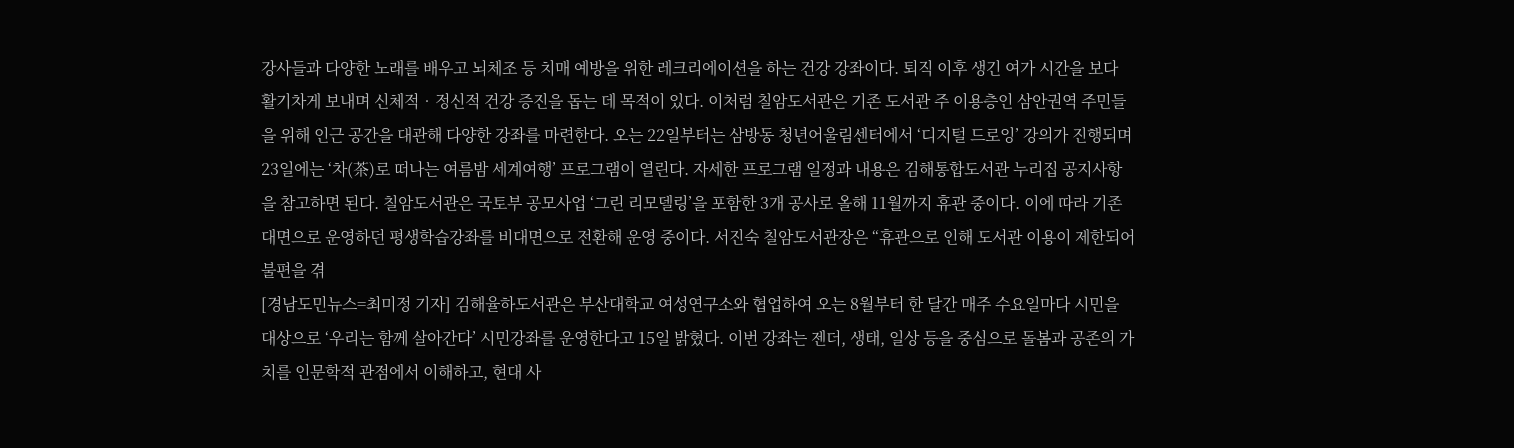강사들과 다양한 노래를 배우고 뇌체조 등 치매 예방을 위한 레크리에이션을 하는 건강 강좌이다. 퇴직 이후 생긴 여가 시간을 보다 활기차게 보내며 신체적‧정신적 건강 증진을 돕는 데 목적이 있다. 이처럼 칠암도서관은 기존 도서관 주 이용층인 삼안권역 주민들을 위해 인근 공간을 대관해 다양한 강좌를 마련한다. 오는 22일부터는 삼방동 청년어울림센터에서 ‘디지털 드로잉’ 강의가 진행되며 23일에는 ‘차(茶)로 떠나는 여름밤 세계여행’ 프로그램이 열린다. 자세한 프로그램 일정과 내용은 김해통합도서관 누리집 공지사항을 참고하면 된다. 칠암도서관은 국토부 공모사업 ‘그린 리모델링’을 포함한 3개 공사로 올해 11월까지 휴관 중이다. 이에 따라 기존 대면으로 운영하던 평생학습강좌를 비대면으로 전환해 운영 중이다. 서진숙 칠암도서관장은 “휴관으로 인해 도서관 이용이 제한되어 불편을 겪
[경남도민뉴스=최미정 기자] 김해율하도서관은 부산대학교 여성연구소와 협업하여 오는 8월부터 한 달간 매주 수요일마다 시민을 대상으로 ‘우리는 함께 살아간다’ 시민강좌를 운영한다고 15일 밝혔다. 이번 강좌는 젠더, 생태, 일상 등을 중심으로 돌봄과 공존의 가치를 인문학적 관점에서 이해하고, 현대 사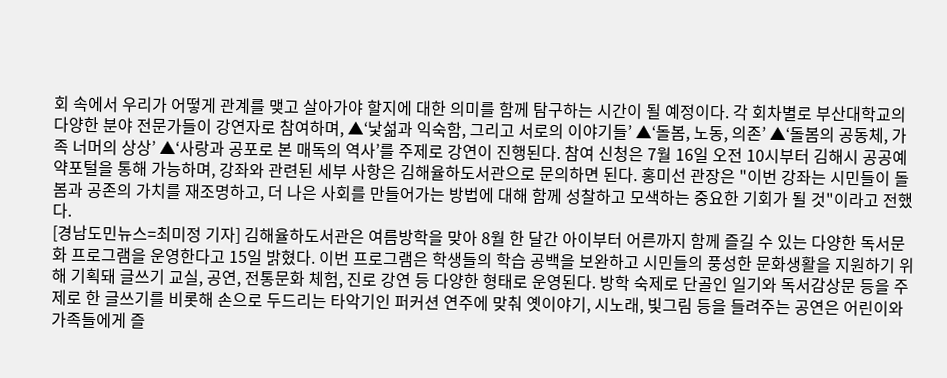회 속에서 우리가 어떻게 관계를 맺고 살아가야 할지에 대한 의미를 함께 탐구하는 시간이 될 예정이다. 각 회차별로 부산대학교의 다양한 분야 전문가들이 강연자로 참여하며, ▲‘낯섦과 익숙함, 그리고 서로의 이야기들’ ▲‘돌봄, 노동, 의존’ ▲‘돌봄의 공동체, 가족 너머의 상상’ ▲‘사랑과 공포로 본 매독의 역사’를 주제로 강연이 진행된다. 참여 신청은 7월 16일 오전 10시부터 김해시 공공예약포털을 통해 가능하며, 강좌와 관련된 세부 사항은 김해율하도서관으로 문의하면 된다. 홍미선 관장은 "이번 강좌는 시민들이 돌봄과 공존의 가치를 재조명하고, 더 나은 사회를 만들어가는 방법에 대해 함께 성찰하고 모색하는 중요한 기회가 될 것"이라고 전했다.
[경남도민뉴스=최미정 기자] 김해율하도서관은 여름방학을 맞아 8월 한 달간 아이부터 어른까지 함께 즐길 수 있는 다양한 독서문화 프로그램을 운영한다고 15일 밝혔다. 이번 프로그램은 학생들의 학습 공백을 보완하고 시민들의 풍성한 문화생활을 지원하기 위해 기획돼 글쓰기 교실, 공연, 전통문화 체험, 진로 강연 등 다양한 형태로 운영된다. 방학 숙제로 단골인 일기와 독서감상문 등을 주제로 한 글쓰기를 비롯해 손으로 두드리는 타악기인 퍼커션 연주에 맞춰 옛이야기, 시노래, 빛그림 등을 들려주는 공연은 어린이와 가족들에게 즐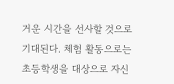거운 시간을 선사할 것으로 기대된다. 체험 활동으로는 초등학생을 대상으로 자신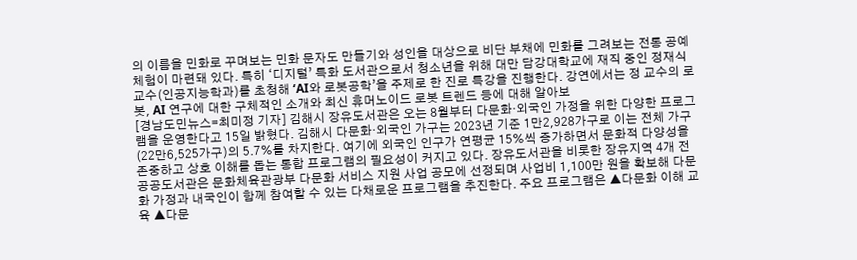의 이름을 민화로 꾸며보는 민화 문자도 만들기와 성인을 대상으로 비단 부채에 민화를 그려보는 전통 공예 체험이 마련돼 있다. 특히 ‘디지털’ 특화 도서관으로서 청소년을 위해 대만 담강대학교에 재직 중인 정재식 교수(인공지능학과)를 초청해 ‘AI와 로봇공학’을 주제로 한 진로 특강을 진행한다. 강연에서는 정 교수의 로봇, AI 연구에 대한 구체적인 소개와 최신 휴머노이드 로봇 트렌드 등에 대해 알아보
[경남도민뉴스=최미정 기자] 김해시 장유도서관은 오는 8월부터 다문화‧외국인 가정을 위한 다양한 프로그램을 운영한다고 15일 밝혔다. 김해시 다문화·외국인 가구는 2023년 기준 1만2,928가구로 이는 전체 가구(22만6,525가구)의 5.7%를 차지한다. 여기에 외국인 인구가 연평균 15%씩 증가하면서 문화적 다양성을 존중하고 상호 이해를 돕는 통합 프로그램의 필요성이 커지고 있다. 장유도서관을 비롯한 장유지역 4개 전 공공도서관은 문화체육관광부 다문화 서비스 지원 사업 공모에 선정되며 사업비 1,100만 원을 확보해 다문화 가정과 내국인이 함께 참여할 수 있는 다채로운 프로그램을 추진한다. 주요 프로그램은 ▲다문화 이해 교육 ▲다문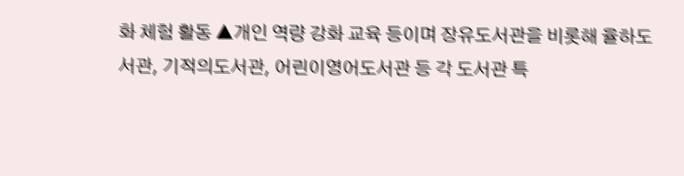화 체험 활동 ▲개인 역량 강화 교육 등이며 장유도서관을 비롯해 율하도서관, 기적의도서관, 어린이영어도서관 등 각 도서관 특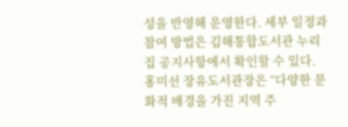성을 반영해 운영한다. 세부 일정과 참여 방법은 김해통합도서관 누리집 공지사항에서 확인할 수 있다. 홍미선 장유도서관장은 “다양한 문화적 배경을 가진 지역 주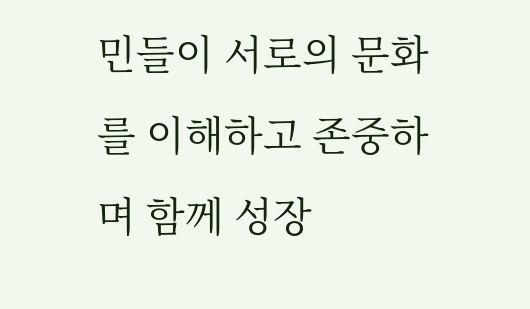민들이 서로의 문화를 이해하고 존중하며 함께 성장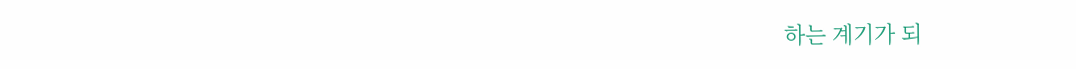하는 계기가 되